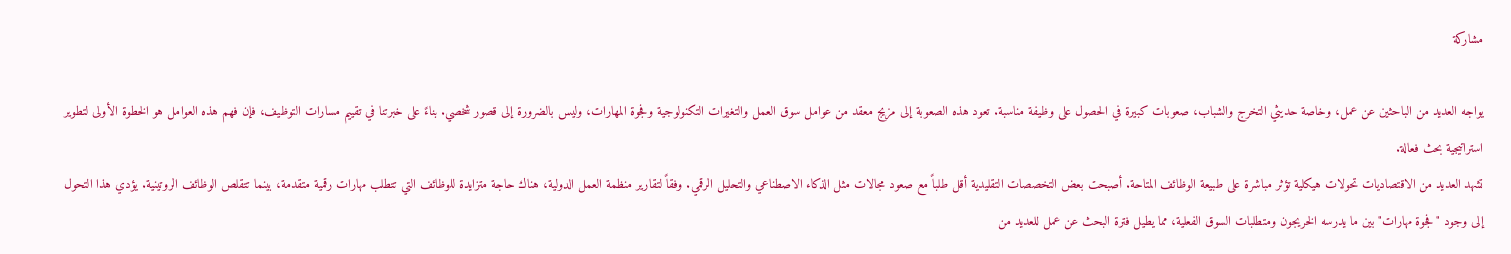مشاركة

يواجه العديد من الباحثين عن عمل، وخاصة حديثي التخرج والشباب، صعوبات كبيرة في الحصول على وظيفة مناسبة. تعود هذه الصعوبة إلى مزيج معقد من عوامل سوق العمل والتغيرات التكنولوجية وفجوة المهارات، وليس بالضرورة إلى قصور شخصي. بناءً على خبرتنا في تقييم مسارات التوظيف، فإن فهم هذه العوامل هو الخطوة الأولى لتطوير استراتيجية بحث فعالة.
تشهد العديد من الاقتصاديات تحولات هيكلية تؤثر مباشرة على طبيعة الوظائف المتاحة. أصبحت بعض التخصصات التقليدية أقل طلباً مع صعود مجالات مثل الذكاء الاصطناعي والتحليل الرقمي. وفقاً لتقارير منظمة العمل الدولية، هناك حاجة متزايدة للوظائف التي تتطلب مهارات رقمية متقدمة، بينما تتقلص الوظائف الروتينية. يؤدي هذا التحول إلى وجود "فجوة مهارات" بين ما يدرسه الخريجون ومتطلبات السوق الفعلية، مما يطيل فترة البحث عن عمل للعديد من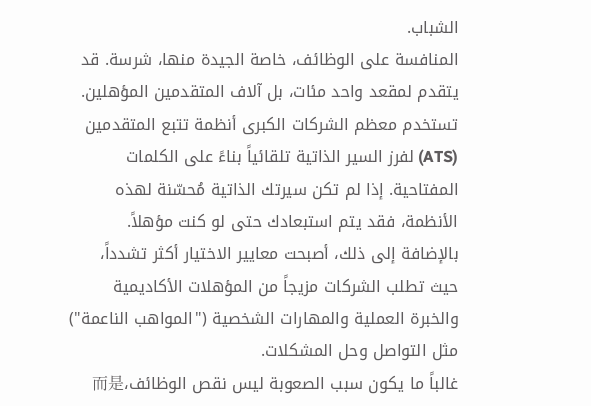الشباب.
المنافسة على الوظائف، خاصة الجيدة منها، شرسة. قد يتقدم لمقعد واحد مئات، بل آلاف المتقدمين المؤهلين. تستخدم معظم الشركات الكبرى أنظمة تتبع المتقدمين (ATS) لفرز السير الذاتية تلقائياً بناءً على الكلمات المفتاحية. إذا لم تكن سيرتك الذاتية مُحسّنة لهذه الأنظمة، فقد يتم استبعادك حتى لو كنت مؤهلاً. بالإضافة إلى ذلك، أصبحت معايير الاختيار أكثر تشدداً، حيث تطلب الشركات مزيجاً من المؤهلات الأكاديمية والخبرة العملية والمهارات الشخصية ("المواهب الناعمة") مثل التواصل وحل المشكلات.
غالباً ما يكون سبب الصعوبة ليس نقص الوظائف،而是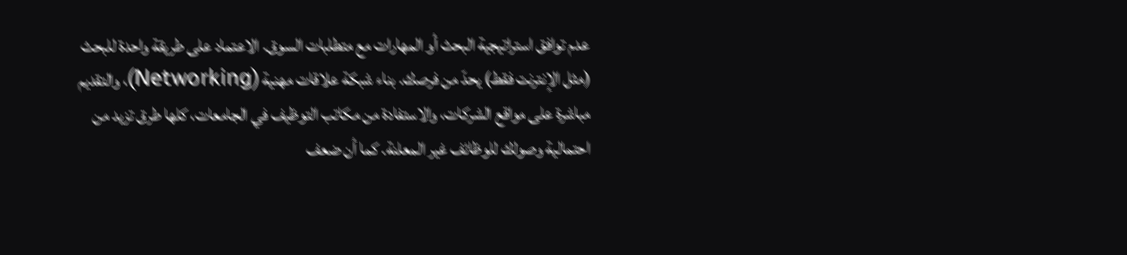عدم توافق استراتيجية البحث أو المهارات مع متطلبات السوق. الاعتماد على طريقة واحدة للبحث (مثل الإنترنت فقط) يحدّ من فرصك. بناء شبكة علاقات مهنية (Networking)، والتقديم مباشرة على مواقع الشركات، والاستفادة من مكاتب التوظيف في الجامعات، كلها طرق تزيد من احتمالية وصولك للوظائف غير المعلنة. كما أن ضعف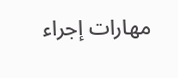مهارات إجراء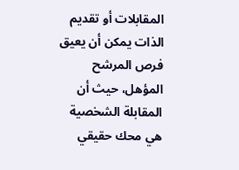المقابلات أو تقديم الذات يمكن أن يعيق فرص المرشح المؤهل، حيث أن المقابلة الشخصية هي محك حقيقي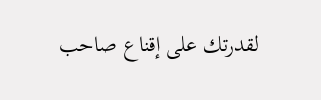لقدرتك على إقناع صاحب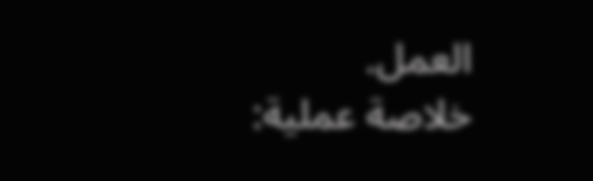العمل.
خلاصة عملية: